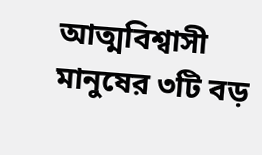আত্মবিশ্বাসী মানুষের ৩টি বড়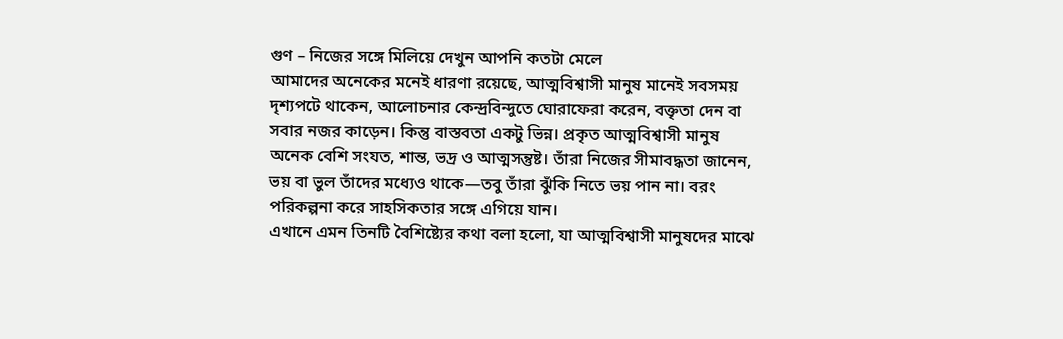গুণ – নিজের সঙ্গে মিলিয়ে দেখুন আপনি কতটা মেলে
আমাদের অনেকের মনেই ধারণা রয়েছে, আত্মবিশ্বাসী মানুষ মানেই সবসময় দৃশ্যপটে থাকেন, আলোচনার কেন্দ্রবিন্দুতে ঘোরাফেরা করেন, বক্তৃতা দেন বা সবার নজর কাড়েন। কিন্তু বাস্তবতা একটু ভিন্ন। প্রকৃত আত্মবিশ্বাসী মানুষ অনেক বেশি সংযত, শান্ত, ভদ্র ও আত্মসন্তুষ্ট। তাঁরা নিজের সীমাবদ্ধতা জানেন, ভয় বা ভুল তাঁদের মধ্যেও থাকে—তবু তাঁরা ঝুঁকি নিতে ভয় পান না। বরং পরিকল্পনা করে সাহসিকতার সঙ্গে এগিয়ে যান।
এখানে এমন তিনটি বৈশিষ্ট্যের কথা বলা হলো, যা আত্মবিশ্বাসী মানুষদের মাঝে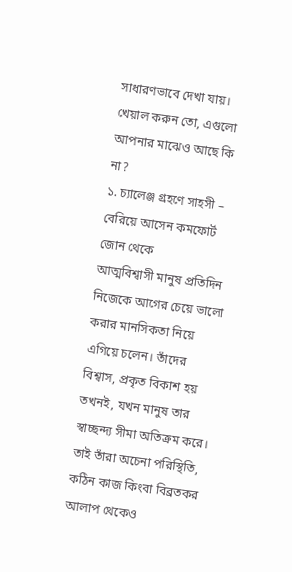সাধারণভাবে দেখা যায়। খেয়াল করুন তো, এগুলো আপনার মাঝেও আছে কি না?
১. চ্যালেঞ্জ গ্রহণে সাহসী – বেরিয়ে আসেন কমফোর্ট জোন থেকে
আত্মবিশ্বাসী মানুষ প্রতিদিন নিজেকে আগের চেয়ে ভালো করার মানসিকতা নিয়ে এগিয়ে চলেন। তাঁদের বিশ্বাস, প্রকৃত বিকাশ হয় তখনই, যখন মানুষ তার স্বাচ্ছন্দ্য সীমা অতিক্রম করে।
তাই তাঁরা অচেনা পরিস্থিতি, কঠিন কাজ কিংবা বিব্রতকর আলাপ থেকেও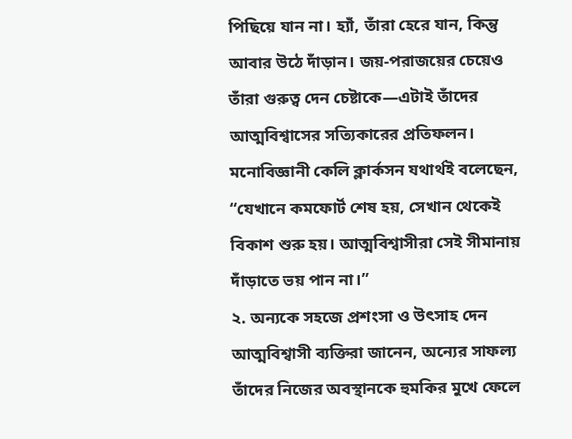পিছিয়ে যান না। হ্যাঁ, তাঁরা হেরে যান, কিন্তু আবার উঠে দাঁড়ান। জয়-পরাজয়ের চেয়েও তাঁরা গুরুত্ব দেন চেষ্টাকে—এটাই তাঁদের আত্মবিশ্বাসের সত্যিকারের প্রতিফলন।
মনোবিজ্ঞানী কেলি ক্লার্কসন যথার্থই বলেছেন, “যেখানে কমফোর্ট শেষ হয়, সেখান থেকেই বিকাশ শুরু হয়। আত্মবিশ্বাসীরা সেই সীমানায় দাঁড়াতে ভয় পান না।”
২. অন্যকে সহজে প্রশংসা ও উৎসাহ দেন
আত্মবিশ্বাসী ব্যক্তিরা জানেন, অন্যের সাফল্য তাঁদের নিজের অবস্থানকে হুমকির মুখে ফেলে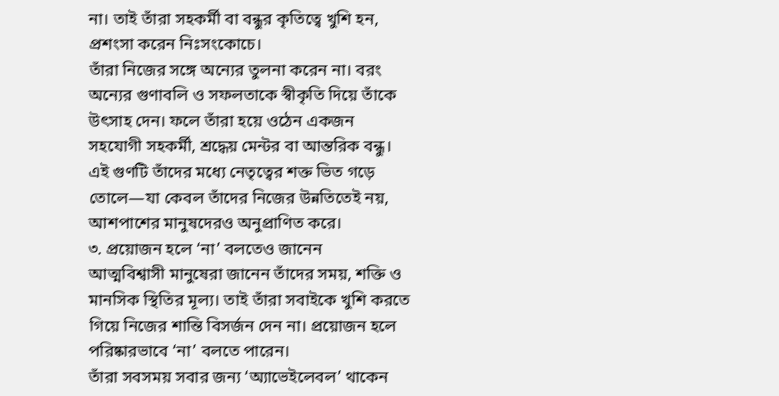না। তাই তাঁরা সহকর্মী বা বন্ধুর কৃতিত্বে খুশি হন, প্রশংসা করেন নিঃসংকোচে।
তাঁরা নিজের সঙ্গে অন্যের তুলনা করেন না। বরং অন্যের গুণাবলি ও সফলতাকে স্বীকৃতি দিয়ে তাঁকে উৎসাহ দেন। ফলে তাঁরা হয়ে ওঠেন একজন সহযোগী সহকর্মী, শ্রদ্ধেয় মেন্টর বা আন্তরিক বন্ধু।
এই গুণটি তাঁদের মধ্যে নেতৃত্বের শক্ত ভিত গড়ে তোলে—যা কেবল তাঁদের নিজের উন্নতিতেই নয়, আশপাশের মানুষদেরও অনুপ্রাণিত করে।
৩. প্রয়োজন হলে ‘না’ বলতেও জানেন
আত্মবিশ্বাসী মানুষেরা জানেন তাঁদের সময়, শক্তি ও মানসিক স্থিতির মূল্য। তাই তাঁরা সবাইকে খুশি করতে গিয়ে নিজের শান্তি বিসর্জন দেন না। প্রয়োজন হলে পরিষ্কারভাবে ‘না’ বলতে পারেন।
তাঁরা সবসময় সবার জন্য ‘অ্যাভেইলেবল’ থাকেন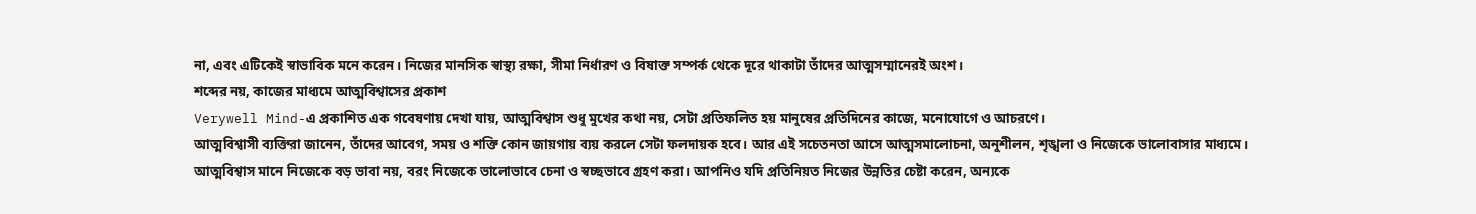না, এবং এটিকেই স্বাভাবিক মনে করেন। নিজের মানসিক স্বাস্থ্য রক্ষা, সীমা নির্ধারণ ও বিষাক্ত সম্পর্ক থেকে দূরে থাকাটা তাঁদের আত্মসম্মানেরই অংশ।
শব্দের নয়, কাজের মাধ্যমে আত্মবিশ্বাসের প্রকাশ
Verywell Mind-এ প্রকাশিত এক গবেষণায় দেখা যায়, আত্মবিশ্বাস শুধু মুখের কথা নয়, সেটা প্রতিফলিত হয় মানুষের প্রতিদিনের কাজে, মনোযোগে ও আচরণে।
আত্মবিশ্বাসী ব্যক্তিরা জানেন, তাঁদের আবেগ, সময় ও শক্তি কোন জায়গায় ব্যয় করলে সেটা ফলদায়ক হবে। আর এই সচেতনতা আসে আত্মসমালোচনা, অনুশীলন, শৃঙ্খলা ও নিজেকে ভালোবাসার মাধ্যমে।
আত্মবিশ্বাস মানে নিজেকে বড় ভাবা নয়, বরং নিজেকে ভালোভাবে চেনা ও স্বচ্ছভাবে গ্রহণ করা। আপনিও যদি প্রতিনিয়ত নিজের উন্নতির চেষ্টা করেন, অন্যকে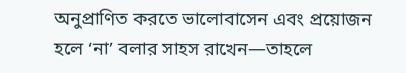অনুপ্রাণিত করতে ভালোবাসেন এবং প্রয়োজন হলে ‘না’ বলার সাহস রাখেন—তাহলে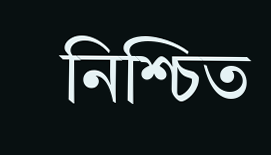নিশ্চিত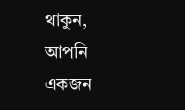থাকুন, আপনি একজন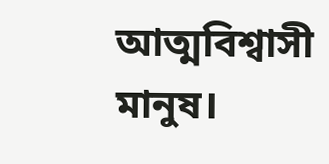আত্মবিশ্বাসী মানুষ।